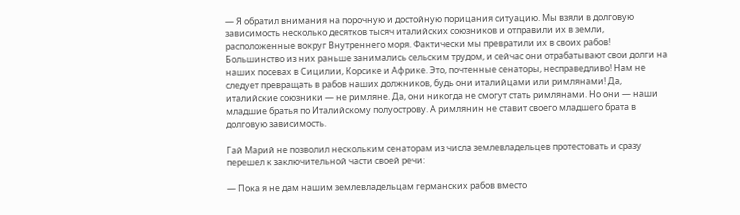— Я обратил внимания на порочную и достойную порицания ситуацию. Мы взяли в долговую зависимость несколько десятков тысяч италийских союзников и отправили их в земли, расположенные вокруг Внутреннего моря. Фактически мы превратили их в своих рабов! Большинство из них раньше занимались сельским трудом, и сейчас они отрабатывают свои долги на наших посевах в Сицилии, Корсике и Африке. Это, почтенные сенаторы, несправедливо! Нам не следует превращать в рабов наших должников, будь они италийцами или римлянами! Да, италийские союзники — не римляне. Да, они никогда не смогут стать римлянами. Но они — наши младшие братья по Италийскому полуострову. А римлянин не ставит своего младшего брата в долговую зависимость.

Гай Марий не позволил нескольким сенаторам из числа землевладельцев протестовать и сразу перешел к заключительной части своей речи:

— Пока я не дам нашим землевладельцам германских рабов вместо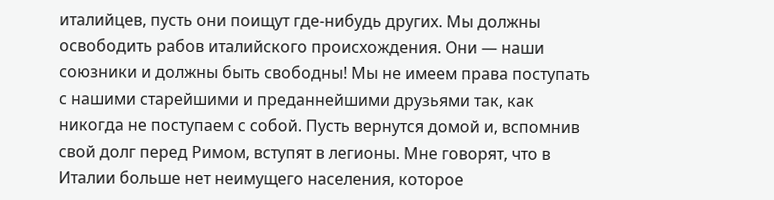италийцев, пусть они поищут где-нибудь других. Мы должны освободить рабов италийского происхождения. Они — наши союзники и должны быть свободны! Мы не имеем права поступать с нашими старейшими и преданнейшими друзьями так, как никогда не поступаем с собой. Пусть вернутся домой и, вспомнив свой долг перед Римом, вступят в легионы. Мне говорят, что в Италии больше нет неимущего населения, которое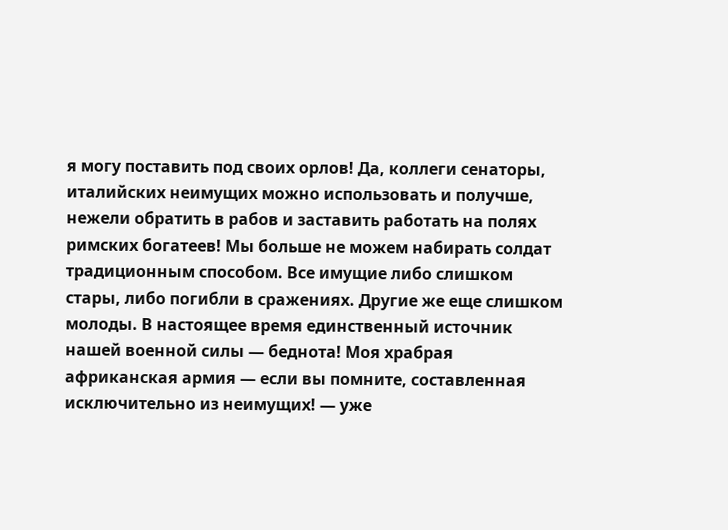я могу поставить под своих орлов! Да, коллеги сенаторы, италийских неимущих можно использовать и получше, нежели обратить в рабов и заставить работать на полях римских богатеев! Мы больше не можем набирать солдат традиционным способом. Все имущие либо слишком стары, либо погибли в сражениях. Другие же еще слишком молоды. В настоящее время единственный источник нашей военной силы — беднота! Моя храбрая африканская армия — если вы помните, составленная исключительно из неимущих! — уже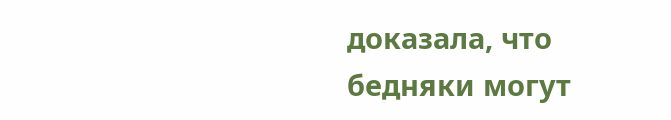доказала, что бедняки могут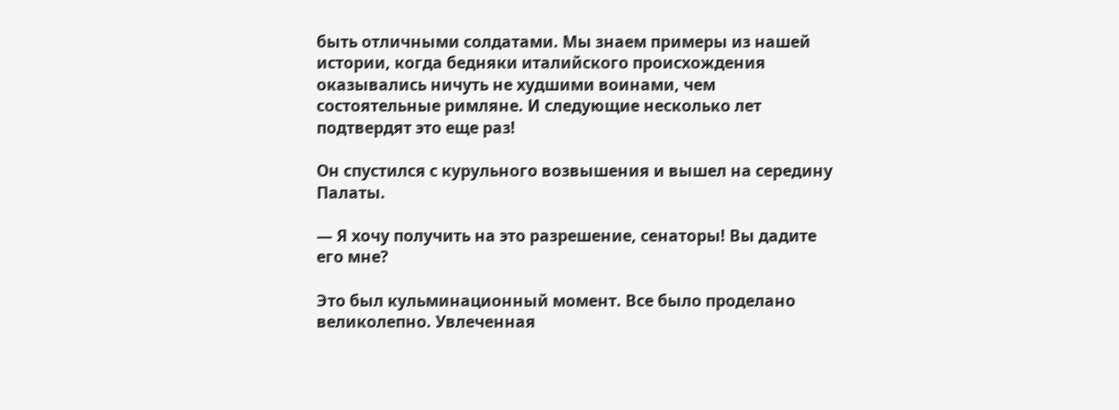быть отличными солдатами. Мы знаем примеры из нашей истории, когда бедняки италийского происхождения оказывались ничуть не худшими воинами, чем состоятельные римляне. И следующие несколько лет подтвердят это еще раз!

Он спустился с курульного возвышения и вышел на середину Палаты.

— Я хочу получить на это разрешение, сенаторы! Вы дадите его мне?

Это был кульминационный момент. Все было проделано великолепно. Увлеченная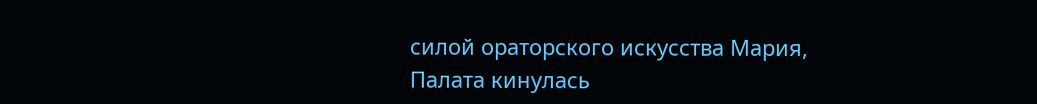силой ораторского искусства Мария, Палата кинулась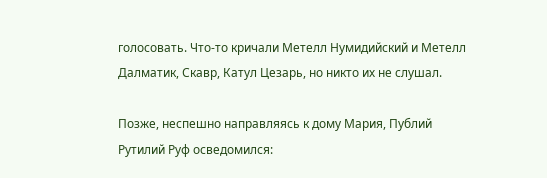голосовать. Что-то кричали Метелл Нумидийский и Метелл Далматик, Скавр, Катул Цезарь, но никто их не слушал.

Позже, неспешно направляясь к дому Мария, Публий Рутилий Руф осведомился: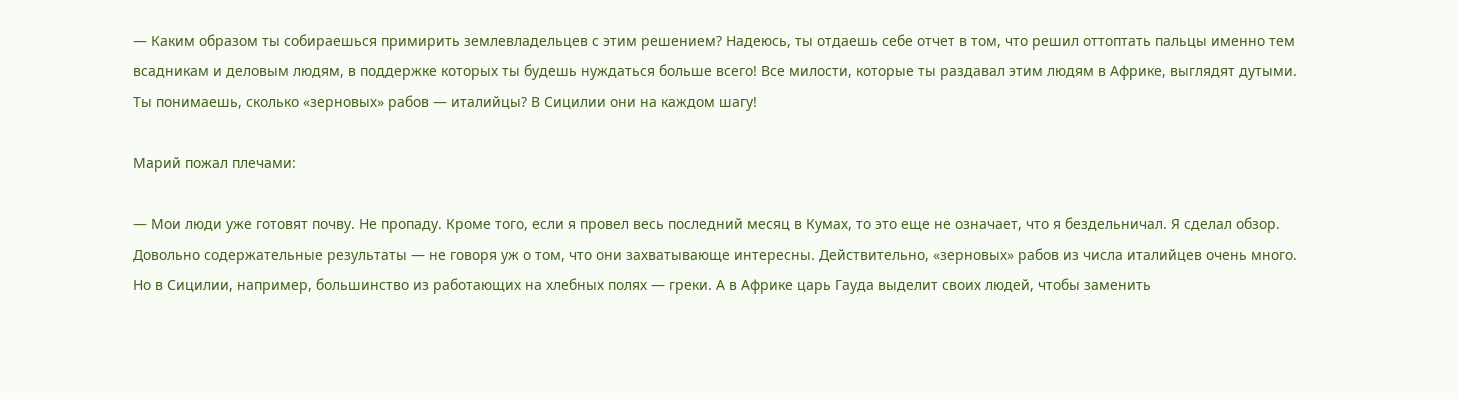— Каким образом ты собираешься примирить землевладельцев с этим решением? Надеюсь, ты отдаешь себе отчет в том, что решил оттоптать пальцы именно тем всадникам и деловым людям, в поддержке которых ты будешь нуждаться больше всего! Все милости, которые ты раздавал этим людям в Африке, выглядят дутыми. Ты понимаешь, сколько «зерновых» рабов — италийцы? В Сицилии они на каждом шагу!

Марий пожал плечами:

— Мои люди уже готовят почву. Не пропаду. Кроме того, если я провел весь последний месяц в Кумах, то это еще не означает, что я бездельничал. Я сделал обзор. Довольно содержательные результаты — не говоря уж о том, что они захватывающе интересны. Действительно, «зерновых» рабов из числа италийцев очень много. Но в Сицилии, например, большинство из работающих на хлебных полях — греки. А в Африке царь Гауда выделит своих людей, чтобы заменить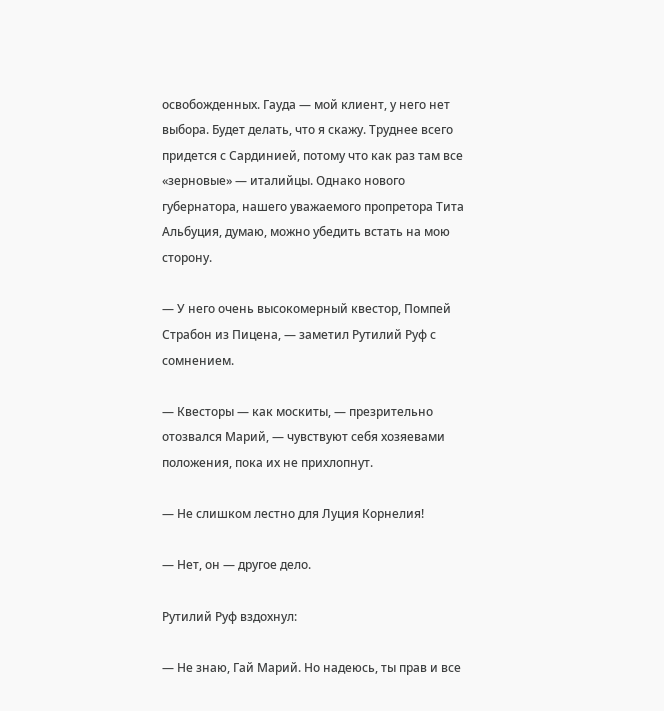освобожденных. Гауда — мой клиент, у него нет выбора. Будет делать, что я скажу. Труднее всего придется с Сардинией, потому что как раз там все «зерновые» — италийцы. Однако нового губернатора, нашего уважаемого пропретора Тита Альбуция, думаю, можно убедить встать на мою сторону.

— У него очень высокомерный квестор, Помпей Страбон из Пицена, — заметил Рутилий Руф с сомнением.

— Квесторы — как москиты, — презрительно отозвался Марий, — чувствуют себя хозяевами положения, пока их не прихлопнут.

— Не слишком лестно для Луция Корнелия!

— Нет, он — другое дело.

Рутилий Руф вздохнул:

— Не знаю, Гай Марий. Но надеюсь, ты прав и все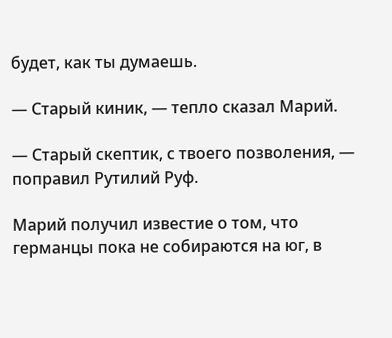будет, как ты думаешь.

— Старый киник, — тепло сказал Марий.

— Старый скептик, с твоего позволения, — поправил Рутилий Руф.

Марий получил известие о том, что германцы пока не собираются на юг, в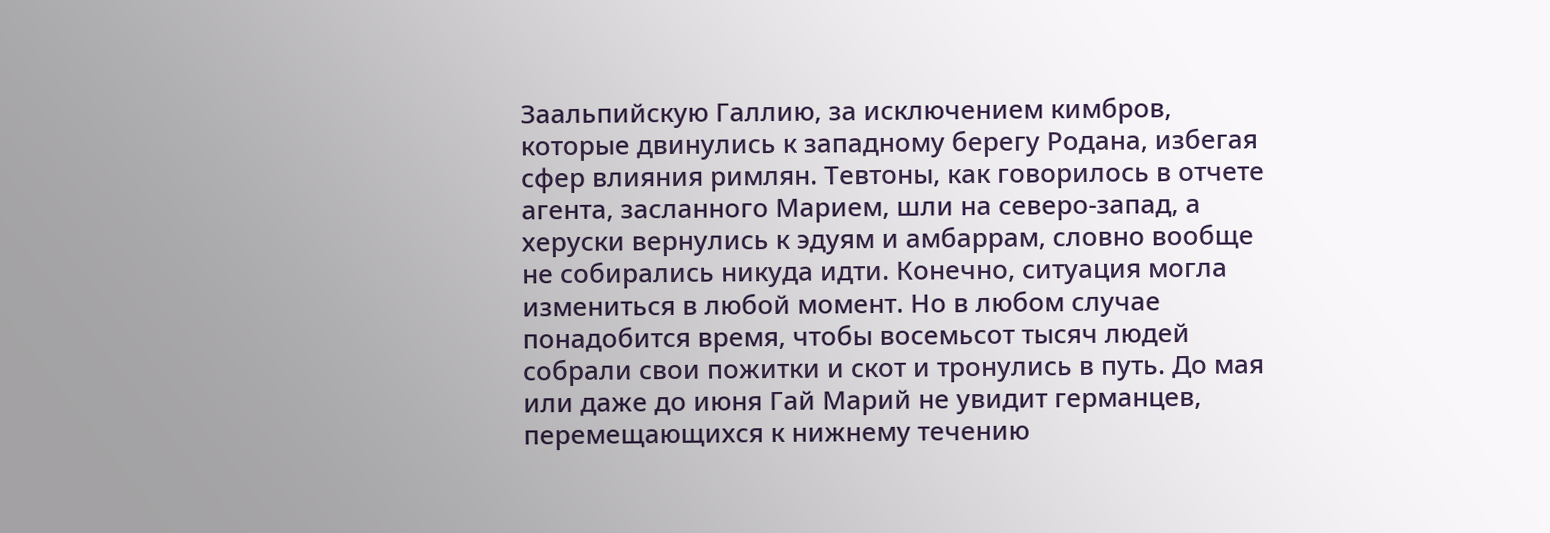Заальпийскую Галлию, за исключением кимбров, которые двинулись к западному берегу Родана, избегая сфер влияния римлян. Тевтоны, как говорилось в отчете агента, засланного Марием, шли на северо-запад, а херуски вернулись к эдуям и амбаррам, словно вообще не собирались никуда идти. Конечно, ситуация могла измениться в любой момент. Но в любом случае понадобится время, чтобы восемьсот тысяч людей собрали свои пожитки и скот и тронулись в путь. До мая или даже до июня Гай Марий не увидит германцев, перемещающихся к нижнему течению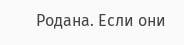Родана. Если они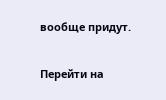вообще придут.

Перейти на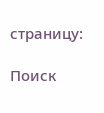страницу:

Поиск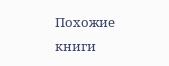Похожие книги